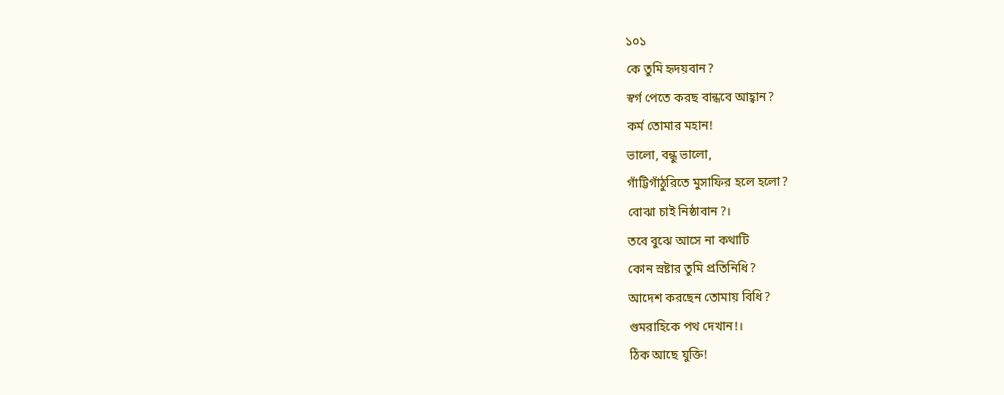১০১
কে তুমি হৃদয়বান?
স্বর্গ পেতে করছ বান্ধবে আহ্বান?
কর্ম তোমার মহান!
ভালো, বন্ধু ভালো,
গাঁট্টিগাঁঠুরিতে মুসাফির হলে হলো?
বোঝা চাই নিষ্ঠাবান?।
তবে বুঝে আসে না কথাটি
কোন স্রষ্টার তুমি প্রতিনিধি?
আদেশ করছেন তোমায় বিধি?
গুমরাহিকে পথ দেখান!।
ঠিক আছে যুক্তি!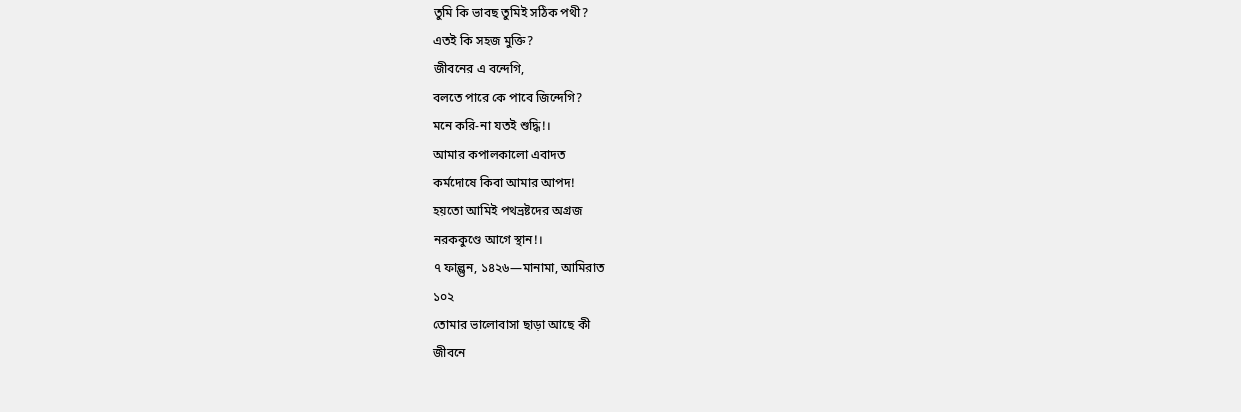তুমি কি ভাবছ তুমিই সঠিক পথী?
এতই কি সহজ মুক্তি?
জীবনের এ বন্দেগি,
বলতে পারে কে পাবে জিন্দেগি?
মনে করি-না যতই শুদ্ধি!।
আমার কপালকালো এবাদত
কর্মদোষে কিবা আমার আপদ!
হয়তো আমিই পথভ্রষ্টদের অগ্রজ
নরককুণ্ডে আগে স্থান!।
৭ ফাল্গুন, ১৪২৬—মানামা, আমিরাত
১০২
তোমার ভালোবাসা ছাড়া আছে কী
জীবনে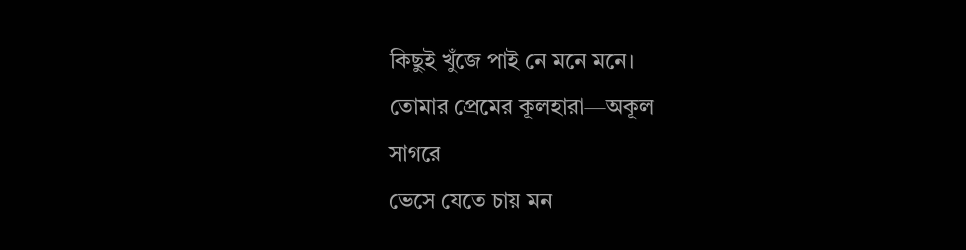কিছুই খুঁজে পাই নে মনে মনে।
তোমার প্রেমের কূলহারা—অকূল
সাগরে
ভেসে যেতে চায় মন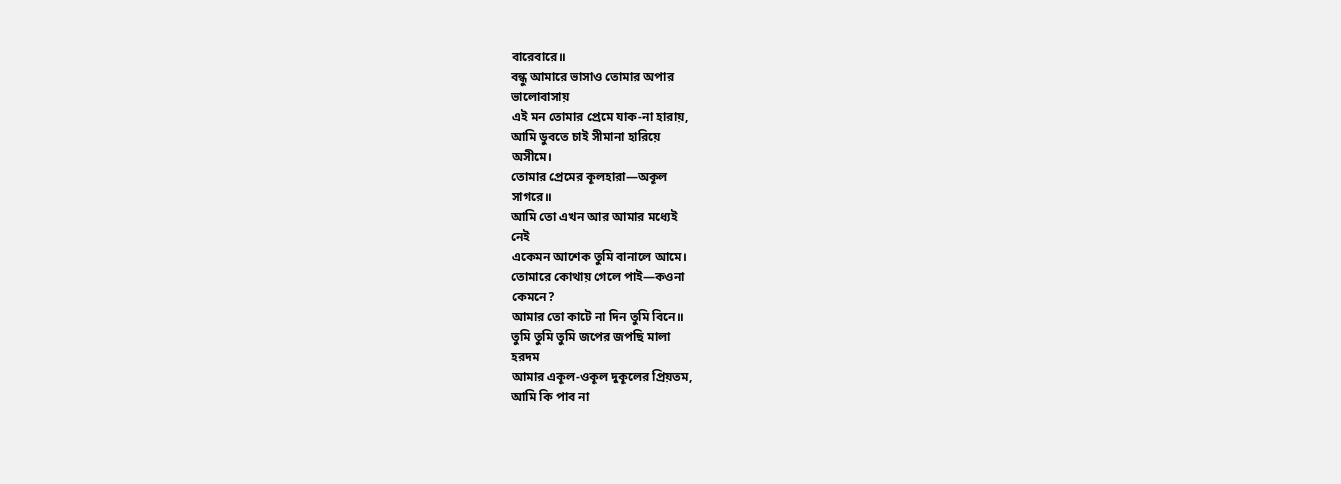বারেবারে॥
বন্ধু আমারে ভাসাও তোমার অপার
ভালোবাসায়
এই মন তোমার প্রেমে যাক-না হারায়,
আমি ডুবতে চাই সীমানা হারিয়ে
অসীমে।
তোমার প্রেমের কূলহারা—অকূল
সাগরে॥
আমি তো এখন আর আমার মধ্যেই
নেই
একেমন আশেক তুমি বানালে আমে।
তোমারে কোথায় গেলে পাই—কওনা
কেমনে?
আমার তো কাটে না দিন তুমি বিনে॥
তুমি তুমি তুমি জপের জপছি মালা
হরদম
আমার একূল-ওকূল দুকূলের প্রিয়তম,
আমি কি পাব না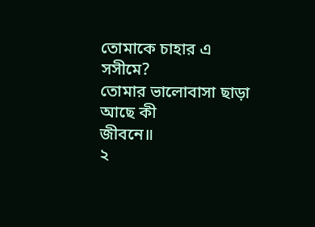তোমাকে চাহার এ
সসীমে?
তোমার ভালোবাসা ছাড়া আছে কী
জীবনে॥
২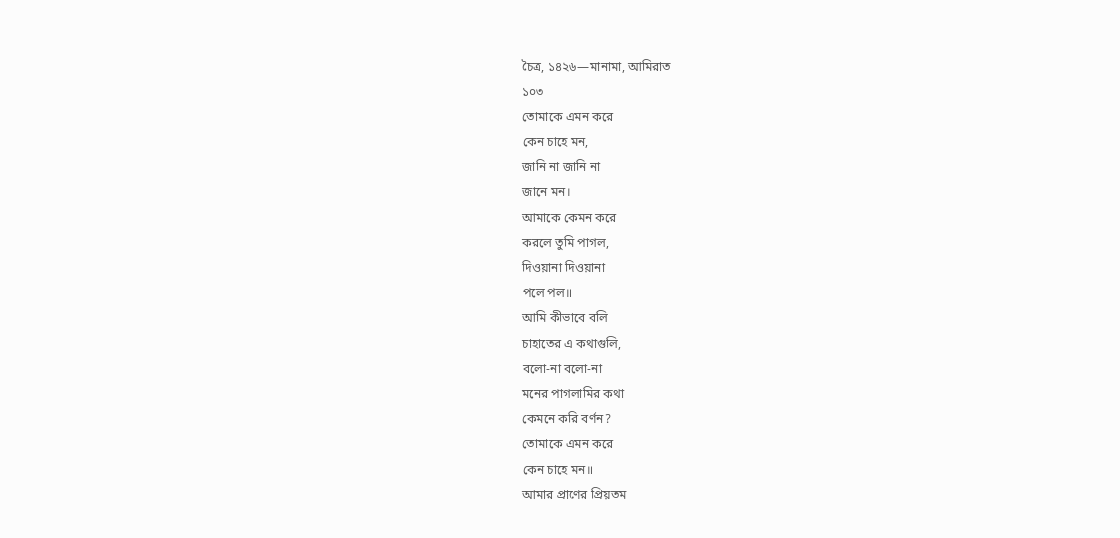চৈত্র, ১৪২৬—মানামা, আমিরাত
১০৩
তোমাকে এমন করে
কেন চাহে মন,
জানি না জানি না
জানে মন।
আমাকে কেমন করে
করলে তুমি পাগল,
দিওয়ানা দিওয়ানা
পলে পল॥
আমি কীভাবে বলি
চাহাতের এ কথাগুলি,
বলো-না বলো-না
মনের পাগলামির কথা
কেমনে করি বর্ণন?
তোমাকে এমন করে
কেন চাহে মন॥
আমার প্রাণের প্রিয়তম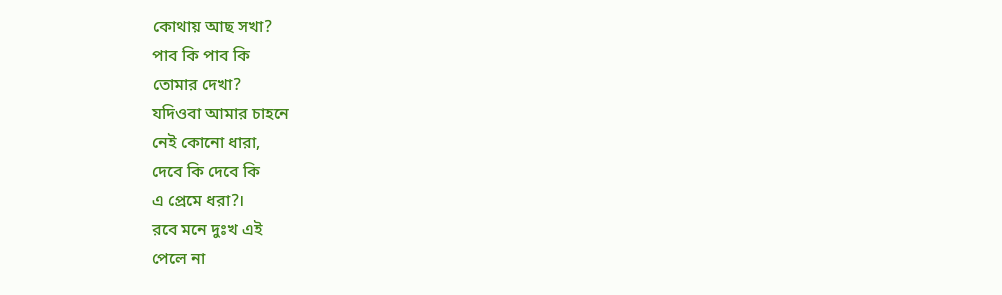কোথায় আছ সখা?
পাব কি পাব কি
তোমার দেখা?
যদিওবা আমার চাহনে
নেই কোনো ধারা,
দেবে কি দেবে কি
এ প্রেমে ধরা?।
রবে মনে দুঃখ এই
পেলে না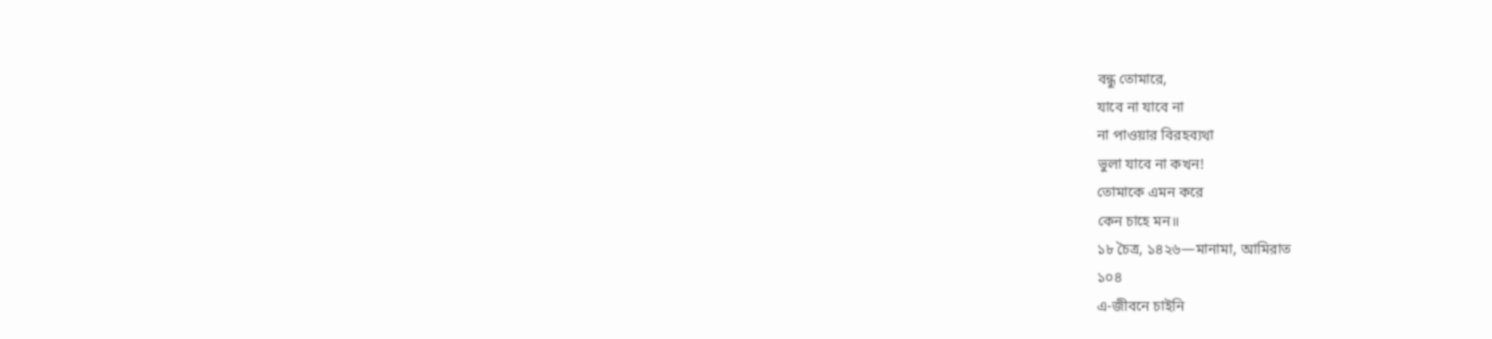বন্ধু তোমারে,
যাবে না যাবে না
না পাওয়ার বিরহব্যথা
ভুলা যাবে না কখন!
তোমাকে এমন করে
কেন চাহে মন॥
১৮ চৈত্র, ১৪২৬—মানামা, আমিরাত
১০৪
এ-জীবনে চাইনি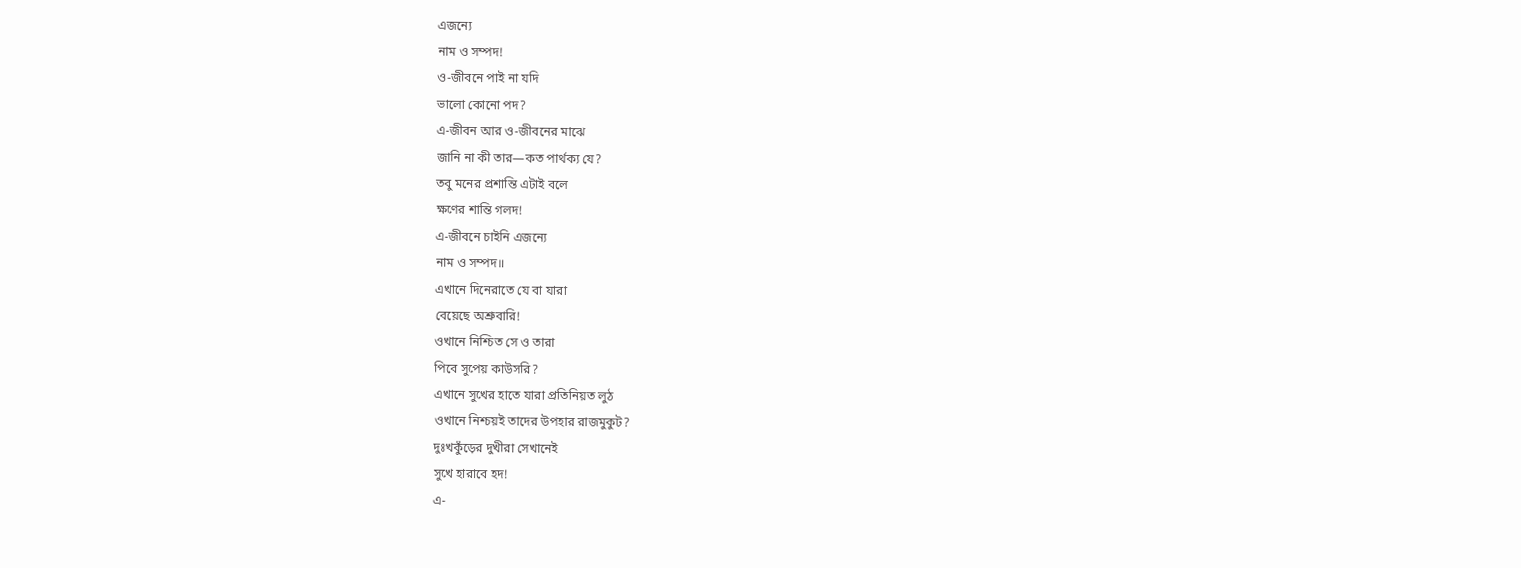এজন্যে
নাম ও সম্পদ!
ও-জীবনে পাই না যদি
ভালো কোনো পদ?
এ-জীবন আর ও-জীবনের মাঝে
জানি না কী তার—কত পার্থক্য যে?
তবু মনের প্রশান্তি এটাই বলে
ক্ষণের শান্তি গলদ!
এ-জীবনে চাইনি এজন্যে
নাম ও সম্পদ॥
এখানে দিনেরাতে যে বা যারা
বেয়েছে অশ্রুবারি!
ওখানে নিশ্চিত সে ও তারা
পিবে সুপেয় কাউসরি?
এখানে সুখের হাতে যারা প্রতিনিয়ত লুঠ
ওখানে নিশ্চয়ই তাদের উপহার রাজমুকুট?
দুঃখকুঁড়ের দুখীরা সেখানেই
সুখে হারাবে হদ!
এ-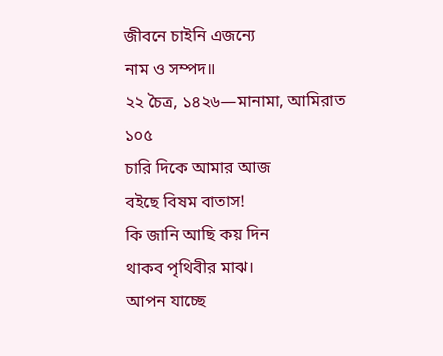জীবনে চাইনি এজন্যে
নাম ও সম্পদ॥
২২ চৈত্র, ১৪২৬—মানামা, আমিরাত
১০৫
চারি দিকে আমার আজ
বইছে বিষম বাতাস!
কি জানি আছি কয় দিন
থাকব পৃথিবীর মাঝ।
আপন যাচ্ছে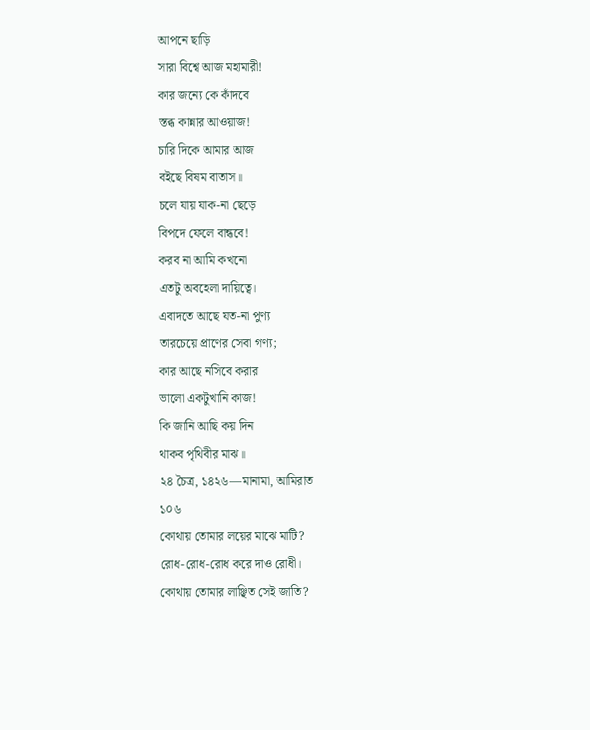আপনে ছাড়ি
সারা বিশ্বে আজ মহামারী!
কার জন্যে কে কাঁদবে
স্তব্ধ কান্নার আওয়াজ!
চারি দিকে আমার আজ
বইছে বিষম বাতাস॥
চলে যায় যাক-না ছেড়ে
বিপদে ফেলে বান্ধবে!
করব না আমি কখনো
এতটু অবহেলা দায়িত্বে।
এবাদতে আছে যত-না পুণ্য
তারচেয়ে প্রাণের সেবা গণ্য;
কার আছে নসিবে করার
ভালো একটুখানি কাজ!
কি জানি আছি কয় দিন
থাকব পৃথিবীর মাঝ॥
২৪ চৈত্র, ১৪২৬—মানামা, আমিরাত
১০৬
কোথায় তোমার লয়ের মাঝে মাটি?
রোধ-রোধ-রোধ করে দাও রোধী।
কোথায় তোমার লাঞ্ছিত সেই জাতি?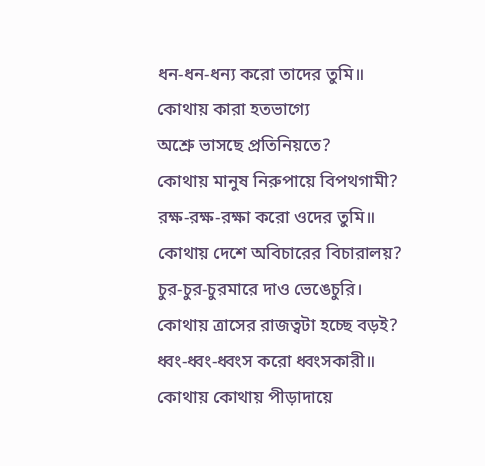ধন-ধন-ধন্য করো তাদের তুমি॥
কোথায় কারা হতভাগ্যে
অশ্রেু ভাসছে প্রতিনিয়তে?
কোথায় মানুষ নিরুপায়ে বিপথগামী?
রক্ষ-রক্ষ-রক্ষা করো ওদের তুমি॥
কোথায় দেশে অবিচারের বিচারালয়?
চুর-চুর-চুরমারে দাও ভেঙেচুরি।
কোথায় ত্রাসের রাজত্বটা হচ্ছে বড়ই?
ধ্বং-ধ্বং-ধ্বংস করো ধ্বংসকারী॥
কোথায় কোথায় পীড়াদায়ে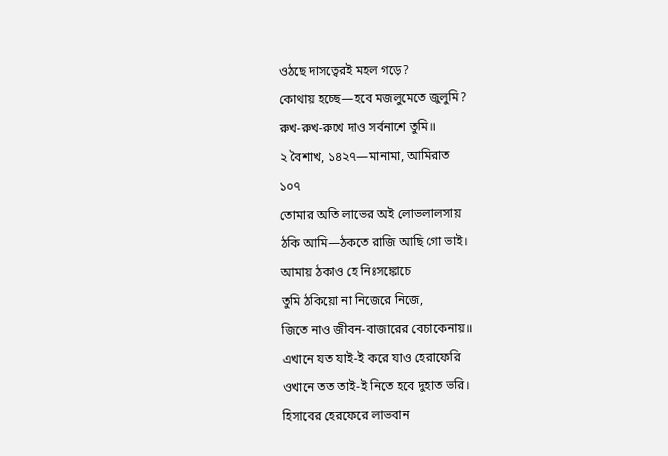ওঠছে দাসত্বেরই মহল গড়ে?
কোথায় হচ্ছে—হবে মজলুমেতে জুলুমি?
রুখ-রুখ-রুখে দাও সর্বনাশে তুমি॥
২ বৈশাখ, ১৪২৭—মানামা, আমিরাত
১০৭
তোমার অতি লাভের অই লোভলালসায়
ঠকি আমি—ঠকতে রাজি আছি গো ভাই।
আমায় ঠকাও হে নিঃসঙ্কোচে
তুমি ঠকিয়ো না নিজেরে নিজে,
জিতে নাও জীবন-বাজারের বেচাকেনায়॥
এখানে যত যাই-ই করে যাও হেরাফেরি
ওখানে তত তাই-ই নিতে হবে দুহাত ভরি।
হিসাবের হেরফেরে লাভবান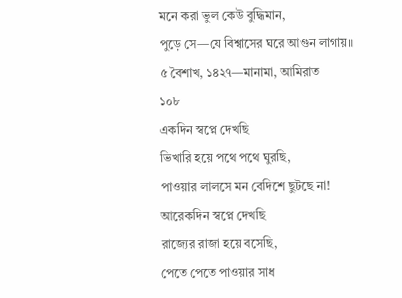মনে করা ভুল কেউ বুদ্ধিমান,
পুড়ে সে—যে বিশ্বাসের ঘরে আগুন লাগায়॥
৫ বৈশাখ, ১৪২৭—মানামা, আমিরাত
১০৮
একদিন স্বপ্নে দেখছি
ভিখারি হয়ে পথে পথে ঘুরছি,
পাওয়ার লালসে মন বেদিশে ছুটছে না!
আরেকদিন স্বপ্নে দেখছি
রাজ্যের রাজা হয়ে বসেছি,
পেতে পেতে পাওয়ার সাধ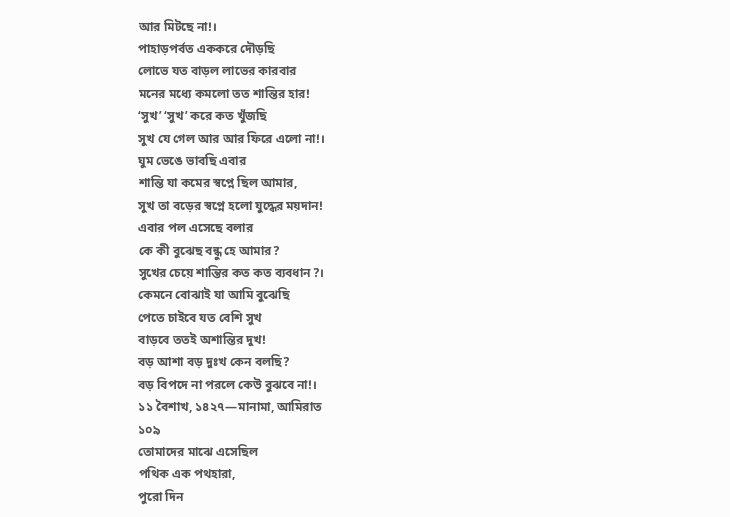আর মিটছে না!।
পাহাড়পর্বত এককরে দৌড়ছি
লোভে যত বাড়ল লাভের কারবার
মনের মধ্যে কমলো তত শান্তির হার!
‘সুখ’ ‘সুখ’ করে কত খুঁজছি
সুখ যে গেল আর আর ফিরে এলো না!।
ঘুম ভেঙে ভাবছি এবার
শান্তি যা কমের স্বপ্নে ছিল আমার,
সুখ তা বড়ের স্বপ্নে হলো যুদ্ধের ময়দান!
এবার পল এসেছে বলার
কে কী বুঝেছ বন্ধু হে আমার?
সুখের চেয়ে শান্তির কত কত ব্যবধান?।
কেমনে বোঝাই যা আমি বুঝেছি
পেতে চাইবে যত বেশি সুখ
বাড়বে ততই অশান্তির দুখ!
বড় আশা বড় দুঃখ কেন বলছি?
বড় বিপদে না পরলে কেউ বুঝবে না!।
১১ বৈশাখ, ১৪২৭—মানামা, আমিরাত
১০৯
তোমাদের মাঝে এসেছিল
পথিক এক পথহারা,
পুরো দিন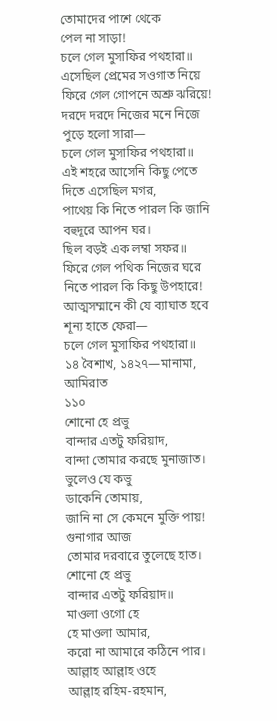তোমাদের পাশে থেকে
পেল না সাড়া!
চলে গেল মুসাফির পথহারা॥
এসেছিল প্রেমের সওগাত নিয়ে
ফিরে গেল গোপনে অশ্রু ঝরিয়ে!
দরদে দরদে নিজের মনে নিজে
পুড়ে হলো সারা—
চলে গেল মুসাফির পথহারা॥
এই শহরে আসেনি কিছু পেতে
দিতে এসেছিল মগর,
পাথেয় কি নিতে পারল কি জানি
বহুদূরে আপন ঘর।
ছিল বড়ই এক লম্বা সফর॥
ফিরে গেল পথিক নিজের ঘরে
নিতে পারল কি কিছু উপহারে!
আত্মসম্মানে কী যে ব্যাঘাত হবে
শূন্য হাতে ফেরা—
চলে গেল মুসাফির পথহারা॥
১৪ বৈশাখ, ১৪২৭—মানামা, আমিরাত
১১০
শোনো হে প্রভু
বান্দার এতটু ফরিয়াদ,
বান্দা তোমার করছে মুনাজাত।
ভুলেও যে কভু
ডাকেনি তোমায়,
জানি না সে কেমনে মুক্তি পায়!
গুনাগার আজ
তোমার দরবারে তুলেছে হাত।
শোনো হে প্রভু
বান্দার এতটু ফরিয়াদ॥
মাওলা ওগো হে
হে মাওলা আমার,
করো না আমারে কঠিনে পার।
আল্লাহ আল্লাহ ওহে
আল্লাহ রহিম-রহমান,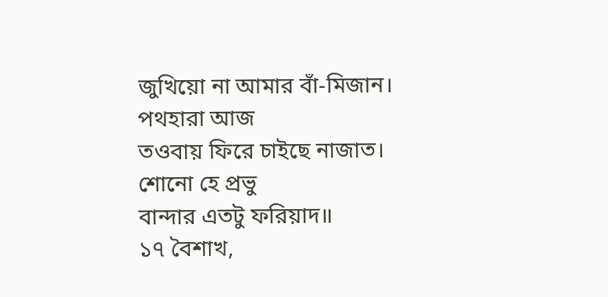জুখিয়ো না আমার বাঁ-মিজান।
পথহারা আজ
তওবায় ফিরে চাইছে নাজাত।
শোনো হে প্রভু
বান্দার এতটু ফরিয়াদ॥
১৭ বৈশাখ,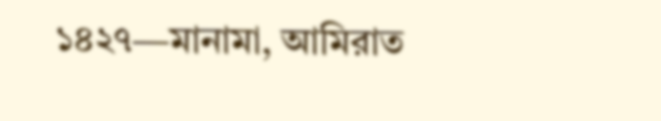১৪২৭—মানামা, আমিরাত